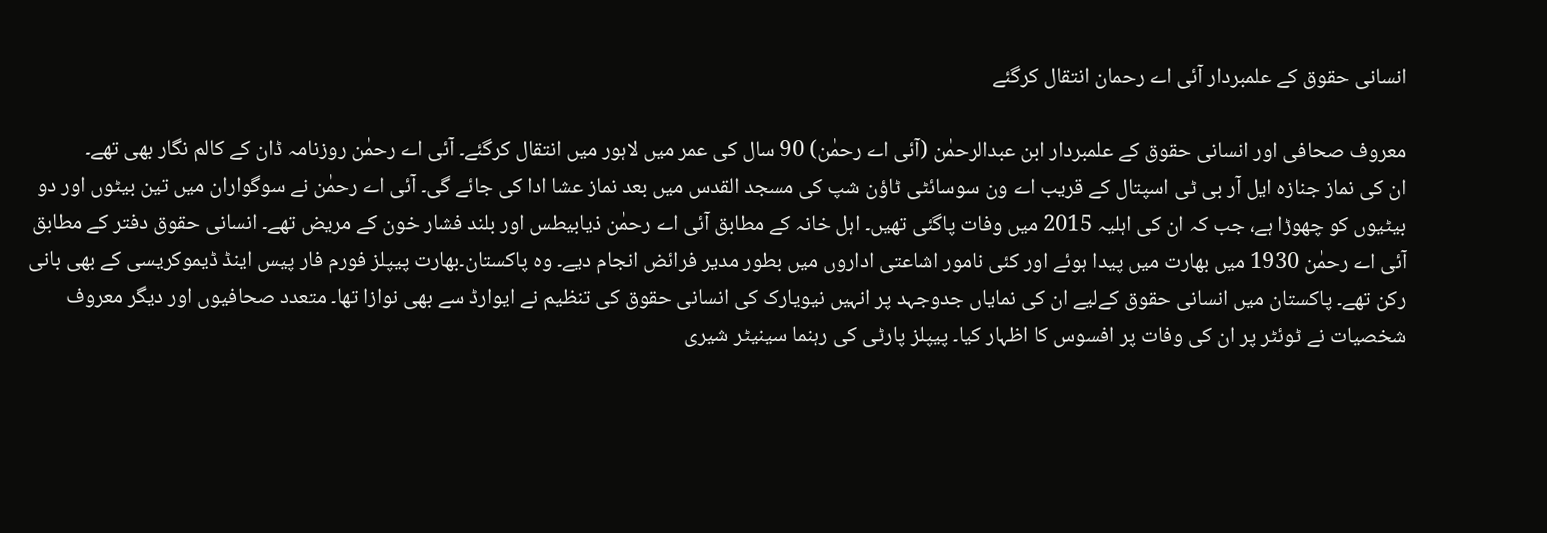انسانی حقوق کے علمبردار آئی اے رحمان انتقال کرگئے

معروف صحافی اور انسانی حقوق کے علمبردار ابن عبدالرحمٰن (آئی اے رحمٰن) 90 سال کی عمر میں لاہور میں انتقال کرگئے۔ آئی اے رحمٰن روزنامہ ڈان کے کالم نگار بھی تھے۔
ان کی نماز جنازہ ایل آر بی ٹی اسپتال کے قریب اے ون سوسائٹی ٹاؤن شپ کی مسجد القدس میں بعد نماز عشا ادا کی جائے گی۔ آئی اے رحمٰن نے سوگواران میں تین بیٹوں اور دو بیٹیوں کو چھوڑا ہے، جب کہ ان کی اہلیہ 2015 میں وفات پاگئی تھیں۔ اہل خانہ کے مطابق آئی اے رحمٰن ذیابیطس اور بلند فشار خون کے مریض تھے۔ انسانی حقوق دفتر کے مطابق آئی اے رحمٰن 1930 میں بھارت میں پیدا ہوئے اور کئی نامور اشاعتی اداروں میں بطور مدیر فرائض انجام دیے۔ وہ پاکستان۔بھارت پیپلز فورم فار پیس اینڈ ڈیموکریسی کے بھی بانی رکن تھے۔ پاکستان میں انسانی حقوق کےلیے ان کی نمایاں جدوجہد پر انہیں نیویارک کی انسانی حقوق کی تنظیم نے ایوارڈ سے بھی نوازا تھا۔ متعدد صحافیوں اور دیگر معروف شخصیات نے ٹوئٹر پر ان کی وفات پر افسوس کا اظہار کیا۔ پیپلز پارٹی کی رہنما سینیٹر شیری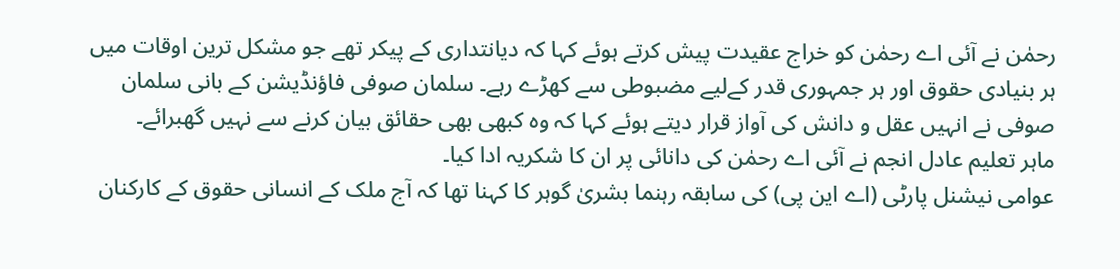رحمٰن نے آئی اے رحمٰن کو خراج عقیدت پیش کرتے ہوئے کہا کہ دیانتداری کے پیکر تھے جو مشکل ترین اوقات میں ہر بنیادی حقوق اور ہر جمہوری قدر کےلیے مضبوطی سے کھڑے رہے۔ سلمان صوفی فاؤنڈیشن کے بانی سلمان صوفی نے انہیں عقل و دانش کی آواز قرار دیتے ہوئے کہا کہ وہ کبھی بھی حقائق بیان کرنے سے نہیں گھبرائے۔
ماہر تعلیم عادل انجم نے آئی اے رحمٰن کی دانائی پر ان کا شکریہ ادا کیا۔
عوامی نیشنل پارٹی (اے این پی) کی سابقہ رہنما بشریٰ گوہر کا کہنا تھا کہ آج ملک کے انسانی حقوق کے کارکنان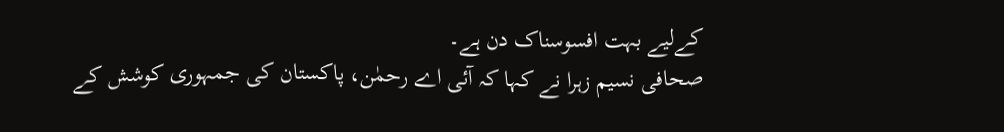کےلیے بہت افسوسناک دن ہے۔
صحافی نسیم زہرا نے کہا کہ آئی اے رحمٰن، پاکستان کی جمہوری کوشش کے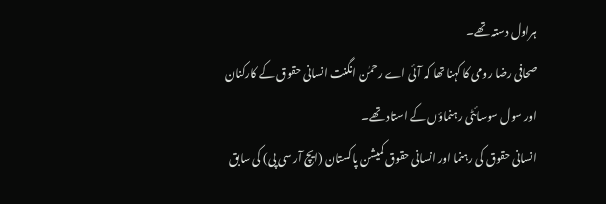ہراول دستہ تھے۔
صحافی رضا رومی کا کہنا تھا کہ آئی اے رحمٰن انگنت انسانی حقوق کے کارکنان اور سول سوسائٹی رہنماؤں کے استاد تھے۔
انسانی حقوق کی رہنما اور انسانی حقوق کمیشن پاکستان (ایچ آر سی پی) کی سابق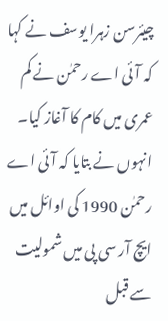چیئرسن زہرا یوسف نے کہا کہ آئی اے رحمٰن نے کم عمری میں کام کا آغاز کیا۔ انہوں نے بتایا کہ آئی اے رحمٰن 1990 کی اوائل میں ایچ آر سی پی میں شمولیت سے قبل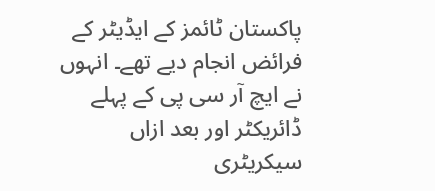پاکستان ٹائمز کے ایڈیٹر کے فرائض انجام دیے تھے۔ انہوں نے ایچ آر سی پی کے پہلے ڈائریکٹر اور بعد ازاں سیکریٹری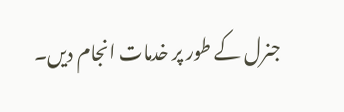جنرل کے طور پر خدمات انجام دیں۔